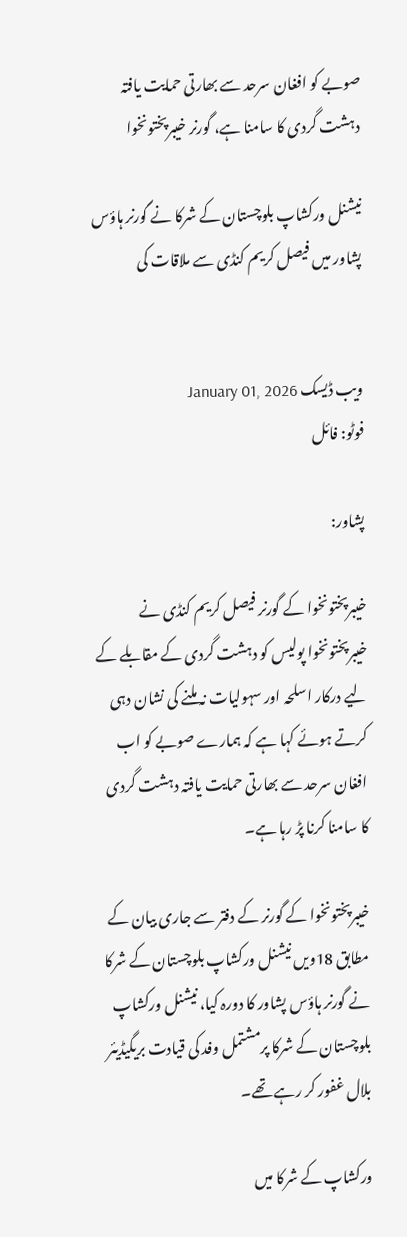صوبے کو افغان سرحد سے بھارتی حمایت یافتہ دہشت گردی کا سامنا ہے، گورنر خیبرپختونخوا

نیشنل ورکشاپ بلوچستان کے شرکا نے گورنر ہاؤس پشاور میں فیصل کریم کنڈی سے ملاقات کی


ویب ڈیسک January 01, 2026
فوٹو: فائل

پشاور:

خیبرپختونخوا کے گورنر فیصل کریم کنڈی نے خیبرپختونخوا پولیس کو دہشت گردی کے مقابلے کے لیے درکار اسلحہ اور سہولیات نہ ملنے کی نشان دہی کرتے ہوئے کہا ہے کہ ہمارے صوبے کو اب افغان سرحد سے بھارتی حمایت یافتہ دہشت گردی کا سامنا کرنا پڑ رہا ہے۔

خیبرپختونخوا کے گورنر کے دفتر سے جاری بیان کے مطابق 18ویں نیشنل ورکشاپ بلوچستان کے شرکا نے گورنر ہاؤس پشاور کا دورہ کیا، نیشنل ورکشاپ بلوچستان کے شرکا پرمشتمل وفد کی قیادت بریگیڈیئر بلال غفور کر رہے تھے۔

ورکشاپ کے شرکا میں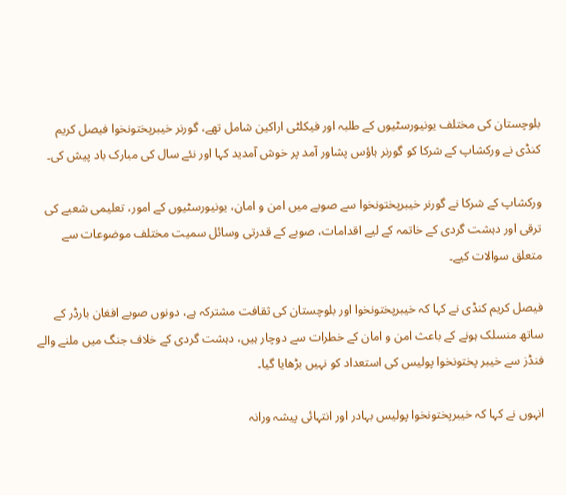بلوچستان کی مختلف یونیورسٹیوں کے طلبہ اور فیکلٹی اراکین شامل تھے، گورنر خیبرپختونخوا فیصل کریم کنڈی نے ورکشاپ کے شرکا کو گورنر ہاؤس پشاور آمد پر خوش آمدید کہا اور نئے سال کی مبارک باد پیش کی۔

ورکشاپ کے شرکا نے گورنر خیبرپختونخوا سے صوبے میں امن و امان، یونیورسٹیوں کے امور، تعلیمی شعبے کی ترقی اور دہشت گردی کے خاتمہ کے لیے اقدامات، صوبے کے قدرتی وسائل سمیت مختلف موضوعات سے متعلق سوالات کیے۔

فیصل کریم کنڈی نے کہا کہ خیبرپختونخوا اور بلوچستان کی ثقافت مشترکہ ہے، دونوں صوبے افغان بارڈر کے ساتھ منسلک ہونے کے باعث امن و امان کے خطرات سے دوچار ہیں، دہشت گردی کے خلاف جنگ میں ملنے والے فنڈز سے خیبر پختونخوا پولیس کی استعداد کو نہیں بڑھایا گیا۔

انہوں نے کہا کہ خیبرپختونخوا پولیس بہادر اور انتہائی پیشہ ورانہ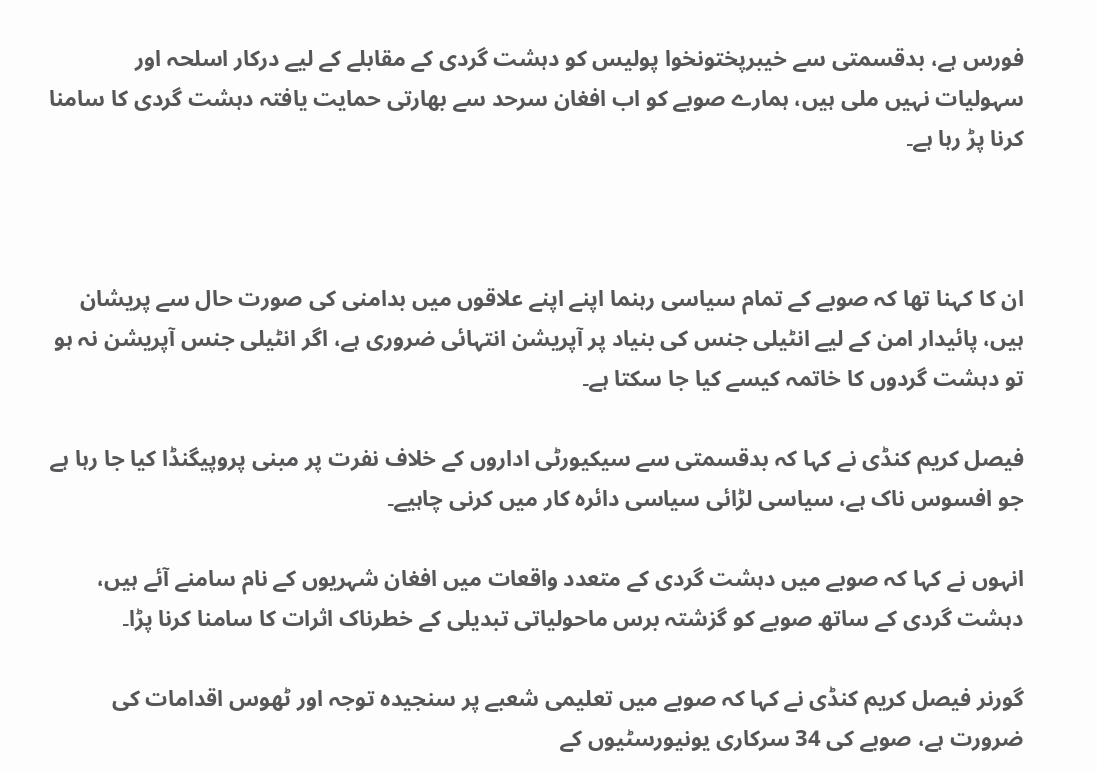فورس ہے، بدقسمتی سے خیبرپختونخوا پولیس کو دہشت گردی کے مقابلے کے لیے درکار اسلحہ اور سہولیات نہیں ملی ہیں، ہمارے صوبے کو اب افغان سرحد سے بھارتی حمایت یافتہ دہشت گردی کا سامنا کرنا پڑ رہا ہے۔



ان کا کہنا تھا کہ صوبے کے تمام سیاسی رہنما اپنے اپنے علاقوں میں بدامنی کی صورت حال سے پریشان ہیں، پائیدار امن کے لیے انٹیلی جنس کی بنیاد پر آپریشن انتہائی ضروری ہے، اگر انٹیلی جنس آپریشن نہ ہو تو دہشت گردوں کا خاتمہ کیسے کیا جا سکتا ہے۔

فیصل کریم کنڈی نے کہا کہ بدقسمتی سے سیکیورٹی اداروں کے خلاف نفرت پر مبنی پروپیگنڈا کیا جا رہا ہے جو افسوس ناک ہے، سیاسی لڑائی سیاسی دائرہ کار میں کرنی چاہیے۔

انہوں نے کہا کہ صوبے میں دہشت گردی کے متعدد واقعات میں افغان شہریوں کے نام سامنے آئے ہیں،  دہشت گردی کے ساتھ صوبے کو گزشتہ برس ماحولیاتی تبدیلی کے خطرناک اثرات کا سامنا کرنا پڑا۔

گورنر فیصل کریم کنڈی نے کہا کہ صوبے میں تعلیمی شعبے پر سنجیدہ توجہ اور ٹھوس اقدامات کی ضرورت ہے، صوبے کی 34 سرکاری یونیورسٹیوں کے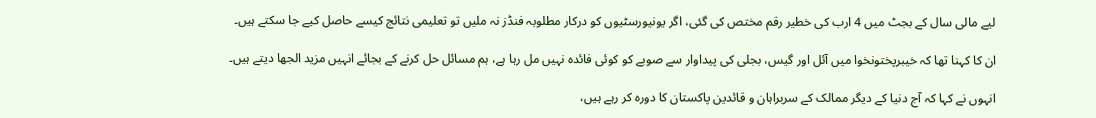لیے مالی سال کے بجٹ میں 4 ارب کی خطیر رقم مختص کی گئی، اگر یونیورسٹیوں کو درکار مطلوبہ فنڈز نہ ملیں تو تعلیمی نتائج کیسے حاصل کیے جا سکتے ہیں۔

ان کا کہنا تھا کہ خیبرپختونخوا میں آئل اور گیس، بجلی کی پیداوار سے صوبے کو کوئی فائدہ نہیں مل رہا ہے، ہم مسائل حل کرنے کے بجائے انہیں مزید الجھا دیتے ہیں۔

انہوں نے کہا کہ آج دنیا کے دیگر ممالک کے سربراہان و قائدین پاکستان کا دورہ کر رہے ہیں،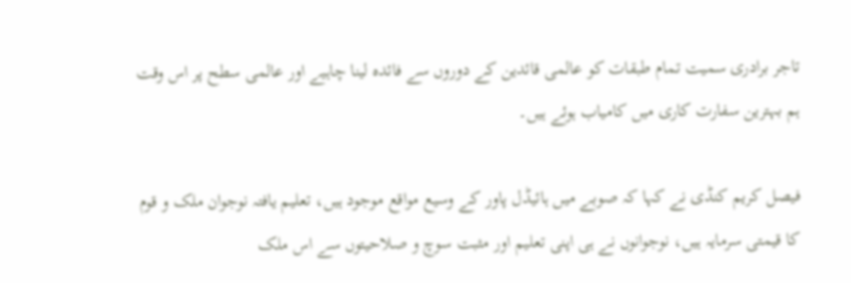تاجر برادری سمیت تمام طبقات کو عالمی قائدین کے دوروں سے فائدہ لینا چاہیے اور عالمی سطح پر اس وقت ہم بہترین سفارت کاری میں کامیاب ہوئے ہیں۔

فیصل کریم کنڈی نے کہا کہ صوبے میں ہائیڈل پاور کے وسیع مواقع موجود ہیں، تعلیم یافتہ نوجوان ملک و قوم کا قیمتی سرمایہ ہیں، نوجوانوں نے ہی اپنی تعلیم اور مثبت سوچ و صلاحیتوں سے اس ملک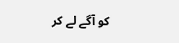کو آگے لے کر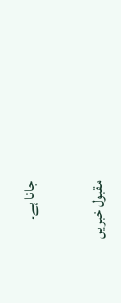جانا ہے۔

مقبول خبریں